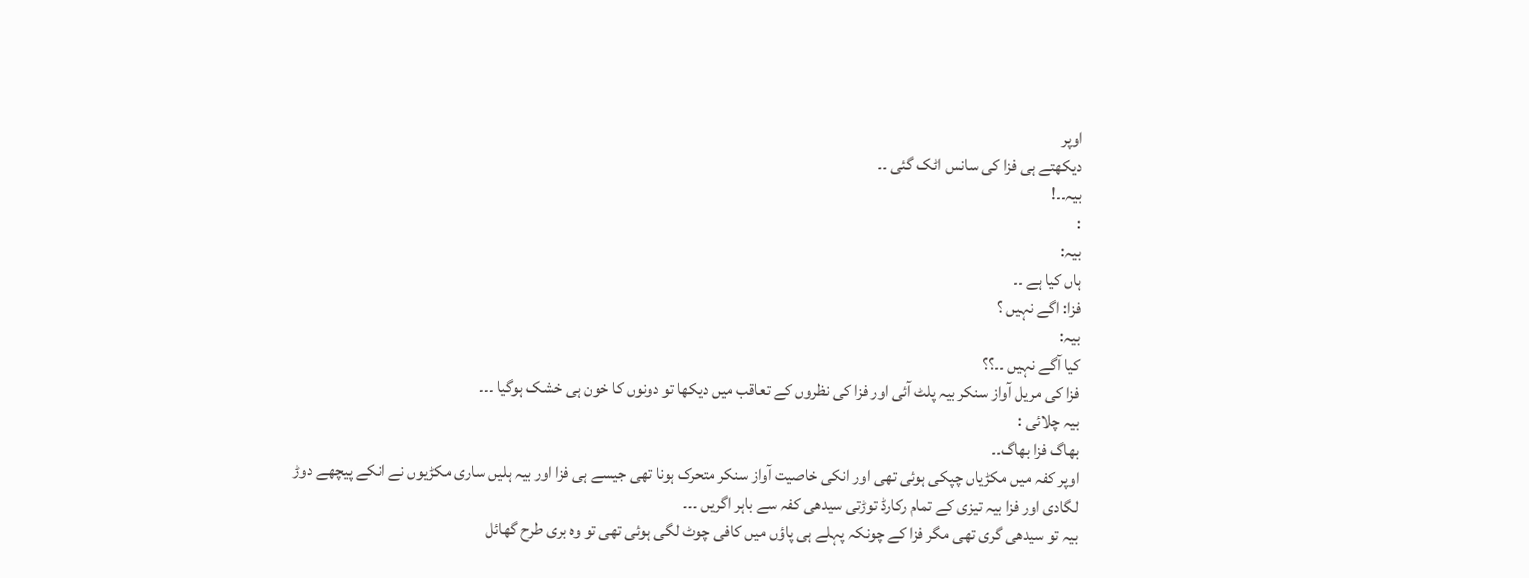اوپر
دیکھتے ہی فزا کی سانس اٹک گئی ۔۔
بیہ۔۔!
:
بیہ:
ہاں کیا ہے ۔۔
فزا: اگے نہیں ؟
بیہ:
کیا آگے نہیں ۔۔؟؟
فزا کی مریل آواز سنکر بیہ پلٹ آئی اور فزا کی نظروں کے تعاقب میں دیکھا تو دونوں کا خون ہی خشک ہوگیا ۔۔۔
بیہ چلائی :
بھاگ فزا بھاگ۔۔
اوپر کفہ میں مکڑیاں چپکی ہوئی تھی اور انکی خاصیت آواز سنکر متحرک ہونا تھی جیسے ہی فزا اور بیہ ہلیں ساری مکڑیوں نے انکے پیچھے دوڑ لگادی اور فزا بیہ تیزی کے تمام رکارڈ توڑتی سیدھی کفہ سے باہر اگریں ۔۔۔
بیہ تو سیدھی گری تھی مگر فزا کے چونکہ پہلے ہی پاؤں میں کافی چوٹ لگی ہوئی تھی تو وہ بری طرح گھائل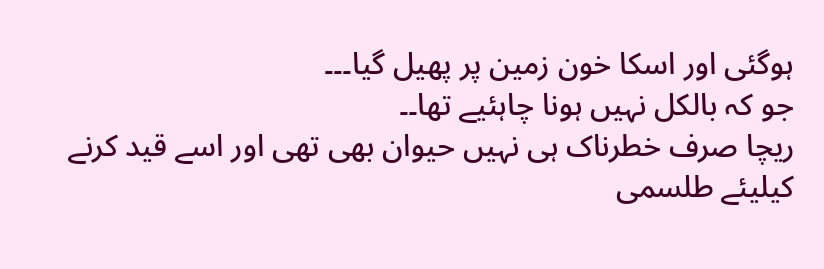ہوگئی اور اسکا خون زمین پر پھیل گیا۔۔۔
جو کہ بالکل نہیں ہونا چاہئیے تھا۔۔
ریچا صرف خطرناک ہی نہیں حیوان بھی تھی اور اسے قید کرنے کیلیئے طلسمی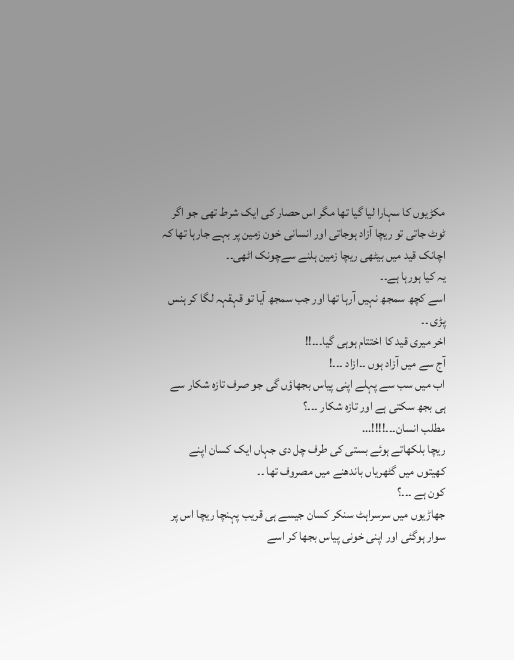مکڑیوں کا سہارا لیا گیا تھا مگر اس حصار کی ایک شرط تھی جو اگر ٹوٹ جاتی تو ریچا آزاد ہوجاتی اور انسانی خون زمین پر بہے جارہا تھا کہ اچانک قید میں بیٹھی ریچا زمین ہلنے سےچونک اٹھی۔۔
یہ کیا ہورہا ہے۔۔
اسے کچھ سمجھ نہیں آرہا تھا اور جب سمجھ آیا تو قہقہہ لگا کر ہنس پڑی ۔۔
اخر میری قید کا اختتام ہوہی گیا۔۔۔!!
آج سے میں آزاد ہوں ۔۔ازاد ۔۔۔!
اب میں سب سے پہلے اپنی پیاس بجھاؤں گی جو صرف تازہ شکار سے ہی بجھ سکتی ہے اور تازہ شکار ۔۔۔؟
مطلب انسان۔۔۔!!!!...
ریچا بلکھاتے ہوئے بستی کی طرف چل دی جہاں ایک کسان اپنے کھیتوں میں گٹھریاں باندھنے میں مصروف تھا ۔۔
کون ہے ۔۔۔؟
جھاڑیوں میں سرسراہٹ سنکر کسان جیسے ہی قریب پہنچا ریچا اس پر سوار ہوگئی اور اپنی خونی پیاس بجھا کر اسے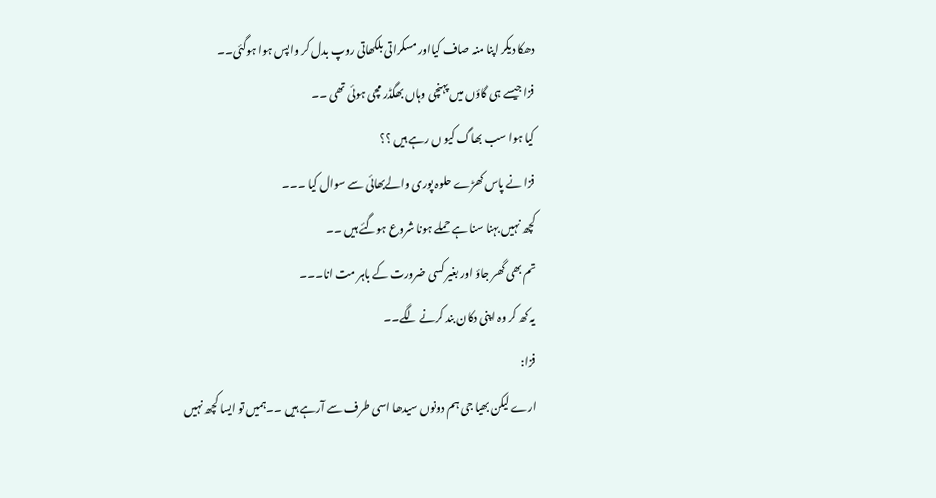دھکا دیکر اپنا منہ صاف کیااور مسکراتی بلکھاتی روپ بدل کر واپس ہوا ہوگئی۔۔
فزا جیسے ہی گاؤں میں پہنچی وہاں بھگڈر مچی ہوئی تھی ۔۔
کیا ہوا سب بھاگ کیو ں رہے ہیں ؟؟
فزا نے پاس کھڑے حلوہ پوری والےبھائی سے سوال کیا ۔۔۔
کچھ نہیں بہنا سنا ہے حملے ہونا شروع ہوگئے ہیں ۔۔
تم بھی گھر جاؤ اور بغیر کسی ضرورت کے باہر مت انا۔۔۔
یہ کھ کر وہ اپنی دکان بند کرنے لگے۔۔
فزا:
ارے لیکن بھیا جی ہم دونوں سیدھا اسی طرف سے آرہے ہیں ۔۔ہمیں تو ایسا کچھ نہیں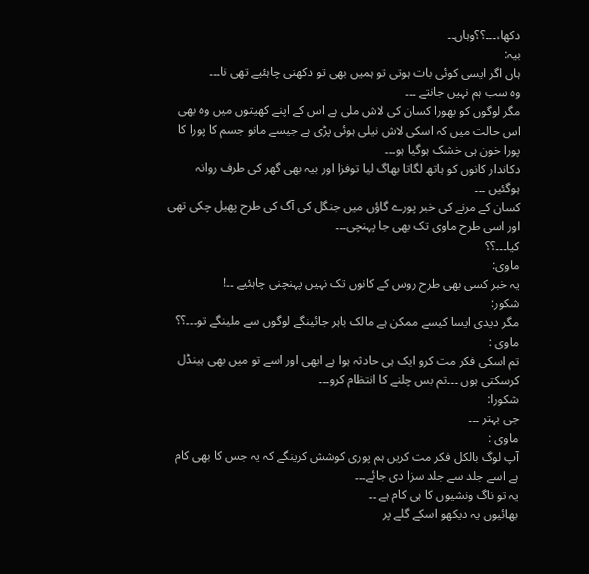دکھا،۔۔۔؟؟وہاں۔۔
بیہ:
ہاں اگر ایسی کوئی بات ہوتی تو ہمیں بھی تو دکھنی چاہئیے تھی نا۔۔۔
وہ سب ہم نہیں جانتے ۔۔۔
مگر لوگوں کو بھورا کسان کی لاش ملی ہے اس کے اپنے کھیتوں میں وہ بھی اس حالت میں کہ اسکی لاش نیلی ہوئی پڑی ہے جیسے مانو جسم کا پورا کا پورا خون ہی خشک ہوگیا ہو۔۔۔
دکاندار کانوں کو ہاتھ لگاتا بھاگ لیا توفزا اور بیہ بھی گھر کی طرف روانہ ہوگئیں ۔۔۔
کسان کے مرنے کی خبر پورے گاؤں میں جنگل کی آگ کی طرح پھیل چکی تھی اور اسی طرح ماوی تک بھی جا پہنچی۔۔۔
کیا۔۔۔؟؟
ماوی:
یہ خبر کسی بھی طرح روس کے کانوں تک نہیں پہنچنی چاہئیے ۔۔!
شکور:
مگر دیدی ایسا کیسے ممکن ہے مالک باہر جائینگے لوگوں سے ملینگے تو۔۔۔؟؟
ماوی :
تم اسکی فکر مت کرو ایک ہی حادثہ ہوا ہے ابھی اور اسے تو میں بھی ہینڈل کرسکتی ہوں ۔۔۔تم بس چلنے کا انتظام کرو۔۔۔
شکورا:
جی بہتر ۔۔۔
ماوی :
آپ لوگ بالکل فکر مت کریں ہم پوری کوشش کرینگے کہ یہ جس کا بھی کام ہے اسے جلد سے جلد سزا دی جائے۔۔۔
یہ تو ناگ ونشیوں کا ہی کام ہے ۔۔
بھائیوں یہ دیکھو اسکے گلے پر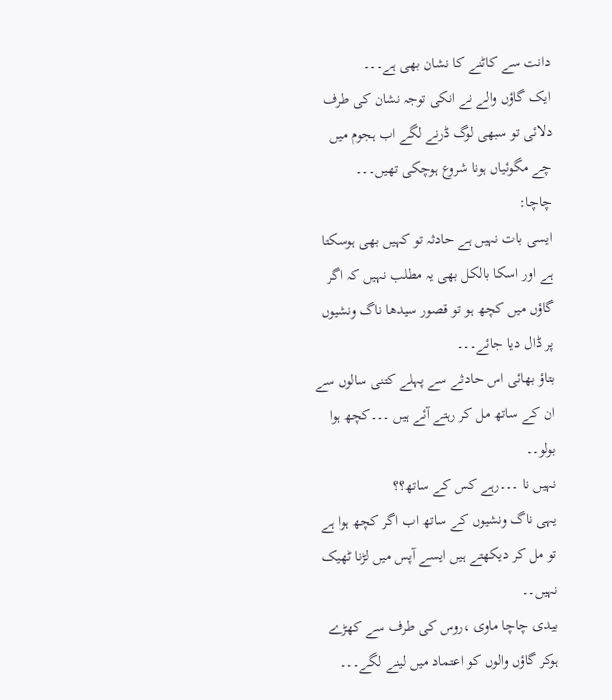دانت سے کاٹنے کا نشان بھی ہے۔۔۔
ایک گاؤں والے نے انکی توجہ نشان کی طرف دلائی تو سبھی لوگ ڈرنے لگے اب ہجوم میں چے مگوئیاں ہونا شروع ہوچکی تھیں۔۔۔
چاچا:
ایسی بات نہیں ہے حادثہ تو کہیں بھی ہوسکتا ہے اور اسکا بالکل بھی یہ مطلب نہیں کہ اگر گاؤں میں کچھ ہو تو قصور سیدھا ناگ ونشیوں پر ڈال دیا جائے۔۔۔
بتاؤ بھائی اس حادثے سے پہلے کتنی سالوں سے ان کے ساتھ مل کر رہتے آئے ہیں ۔۔۔کچھ ہوا بولو۔۔
نہیں نا ۔۔۔رہے کس کے ساتھ؟؟
یہی ناگ ونشیوں کے ساتھ اب اگر کچھ ہوا ہے تو مل کر دیکھتے ہیں ایسے آپس میں لڑنا ٹھیک نہیں۔۔
بیدی چاچا ماوی ،روس کی طرف سے کھڑے ہوکر گاؤں والوں کو اعتماد میں لینے لگے۔۔۔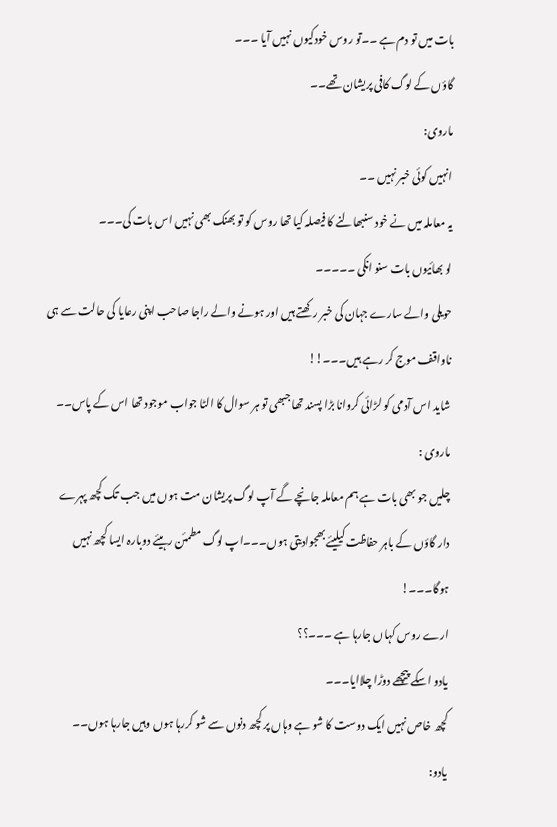بات میں تو دم ہے ۔۔تو روس خودکیوں نہیں آیا ۔۔۔
گاؤں کے لوگ کافی پریشان تھے۔۔
ماروی:
انہیں کوئی خبر نہیں ۔۔
یہ معاملہ میں نے خود سنبھالنے کا فیصلہ کیا تھا روس کو تو بھنک بھی نہیں اس بات کی۔۔۔
لو بھائیوں بات سنو انکی ۔۔۔۔۔
حویلی والے سارے جہان کی خبر رکھتے ہیں اور ہونے والے راجا صاحب اپنی رعایا کی حالت سے ہی ناواقف موج کر رہے ہیں۔۔۔!!
شاید اس آدمی کو لڑائی کروانا بڑا پسند تھا جبھی تو ہر سوال کا الٹا جواب موجود تھا اس کے پاس۔۔
ماروی :
چلیں جو بھی بات ہے ہم معاملہ جانچے گے آپ لوگ پریشان مت ہوں میں جب تک کچھ پہرے دار گاؤں کے باہر حفاظت کیلیئے بھجوادیتی ہوں۔۔۔اپ لوگ مطمئن رہیئے دوبارہ ایسا کچھ نہیں ہوگا۔۔۔!
ارے روس کہاں جارہا ہے ۔۔۔؟؟
یادو اسکے پیچھے دوڑا چلاایا۔۔۔
کچھ خاص نہیں ایک دوست کا شو ہے وہاں پر کچھ دنوں سے شو کررہا ہوں وہیں جارہا ہوں۔۔
یادو: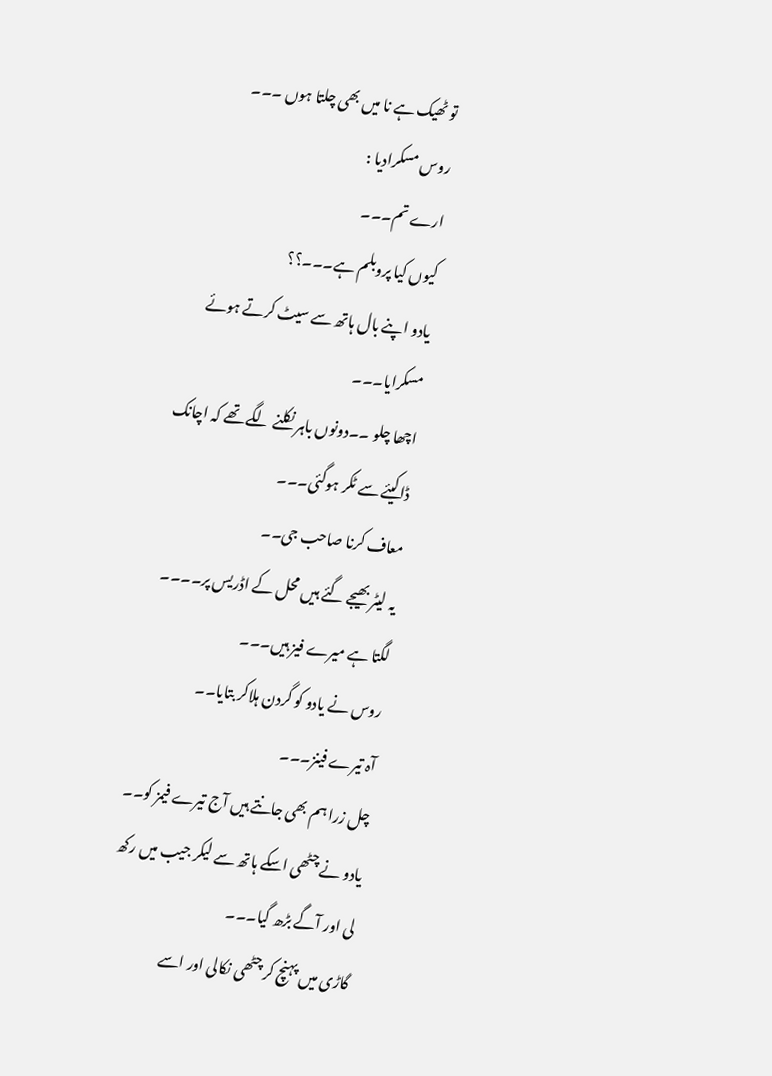تو ٹھیک ہے نا میں بھی چلتا ہوں ۔۔۔
روس مسکرادیا :
ارے تم۔۔۔
کیوں کیا پروبلم ہے۔۔۔؟؟
یادو اپنے بال ہاتھ سے سیٹ کرتے ہوئے مسکرایا۔۔۔
اچھا چلو ۔۔دونوں باہر نکلنے لگے تھے کہ اچانک ڈاکیئے سے ٹکر ہوگئی۔۔۔
معاف کرنا صاحب جی۔۔
یہ لیٹر بھیجے گئے ہیں محل کے اڈریس پر۔۔۔۔
لگتا ہے میرے فیز ہیں۔۔۔
روس نے یادو کو گردن ہلاکر بتایا۔۔
آہ تیرے فینز۔۔۔
چل زرا ہم بھی جانتے ہیں آج تیرے فیمز کو۔۔
یادو نے چٹھی اسکے ہاتھ سے لیکر جیب میں رکھ لی اور آگے بڑھ گیا۔۔۔
گاڑی میں پہنچ کر چٹھی نکالی اور اسے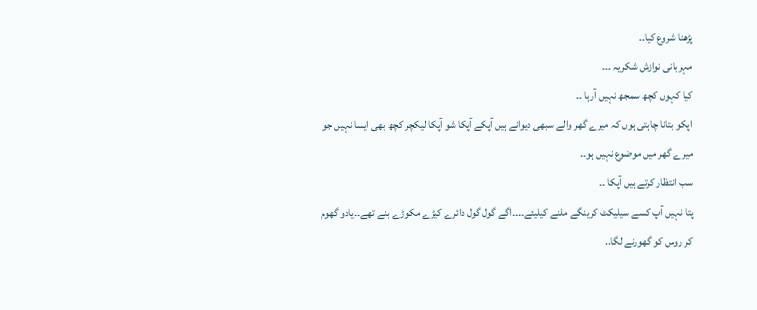پڑھنا شروع کیا۔۔
مہربانی نوازش شکریہ ۔۔۔
کیا کہوں کچھ سمجھ نہیں آرہا ۔۔
اپکو بتانا چاہتی ہوں کہ میرے گھر والے سبھی دیوانے ہیں آپکے آپکا شو آپکا لیکچر کچھ بھی ایسا نہیں جو میرے گھر میں موضوع نہیں ہو۔۔
سب انتظار کرتے ہیں آپکا ۔۔
پتا نہیں آپ کسے سیلیکٹ کرینگے ملنے کیلیئے۔۔۔۔اگے گول گول دائرے کیڑے مکوڑے بنے تھے۔۔یادو گھوم کر روس کو گھورنے لگا..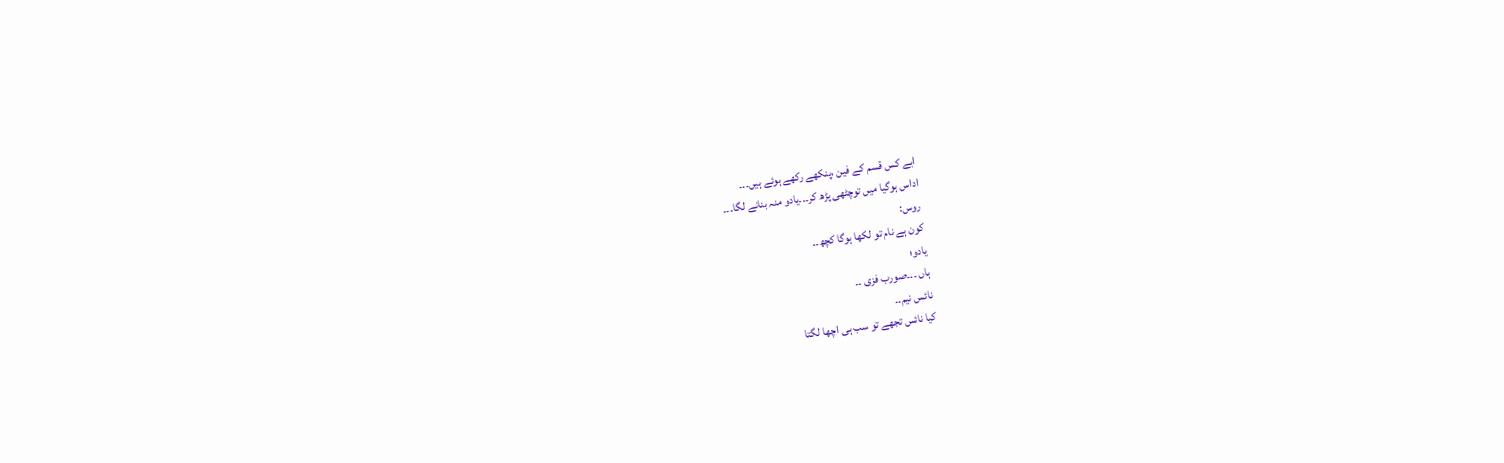ابے کس قسم کے فین ،پنکھے رکھے ہوئے ہیں۔۔۔
اداس ہوگیا میں توچٹھی پڑھ کر۔۔۔یادو منہ بنانے لگا۔۔۔
روس:
کون ہے نام تو لکھا ہوگا کچھ۔۔
یادو؛
ہاں ۔۔۔صورب فزی ۔۔
نائس نیم۔۔
کیا نائس تجھے تو سب ہی اچھا لگتا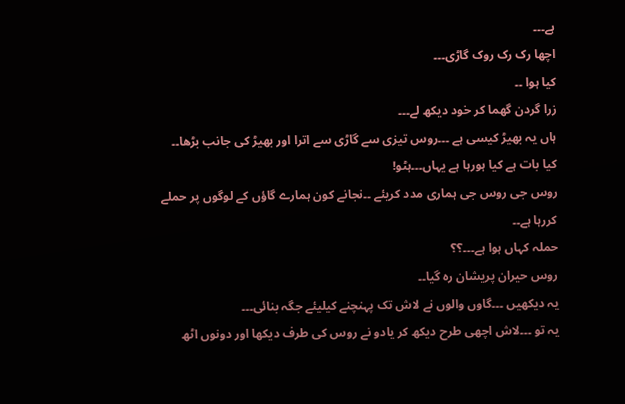ہے۔۔۔
اچھا رک رک روک گاڑی۔۔۔
کیا ہوا ۔۔
زرا گردن گھما کر خود دیکھ لے۔۔۔
ہاں یہ بھیڑ کیسی ہے ۔۔۔روس تیزی سے گاڑی سے اترا اور بھیڑ کی جانب بڑھا۔۔
کیا بات ہے کیا ہورہا ہے یہاں۔۔۔ہٹو!
روس جی روس جی ہماری مدد کریئے ۔۔نجانے کون ہمارے گاؤں کے لوگوں پر حملے کررہا ہے۔۔
حملہ کہاں ہوا ہے۔۔۔؟؟
روس حیران پریشان رہ گیا۔۔
یہ دیکھیں ۔۔۔گاوں والوں نے لاش تک پہنچنے کیلیئے جگہ بنائی۔۔۔
یہ تو ۔۔۔لاش اچھی طرح دیکھ کر یادو نے روس کی طرف دیکھا اور دونوں اٹھ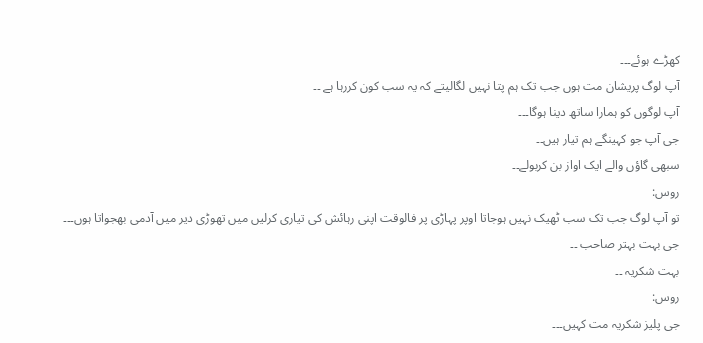کھڑے ہوئے۔۔۔
آپ لوگ پریشان مت ہوں جب تک ہم پتا نہیں لگالیتے کہ یہ سب کون کررہا ہے ۔۔
آپ لوگوں کو ہمارا ساتھ دینا ہوگا۔۔۔
جی آپ جو کہینگے ہم تیار ہیں۔۔
سبھی گاؤں والے ایک اواز بن کربولے۔۔
روس:
تو آپ لوگ جب تک سب ٹھیک نہیں ہوجاتا اوپر پہاڑی پر فالوقت اپنی رہائش کی تیاری کرلیں میں تھوڑی دیر میں آدمی بھجواتا ہوں۔۔۔
جی بہت بہتر صاحب ۔۔
بہت شکریہ ۔۔
روس:
جی پلیز شکریہ مت کہیں۔۔۔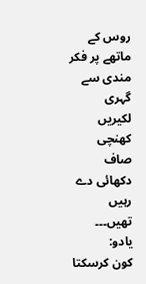روس کے ماتھے پر فکر مندی سے گہری لکیریں کھنچی صاف دکھائی دے رہیں تھیں۔۔۔
یادو:
کون کرسکتا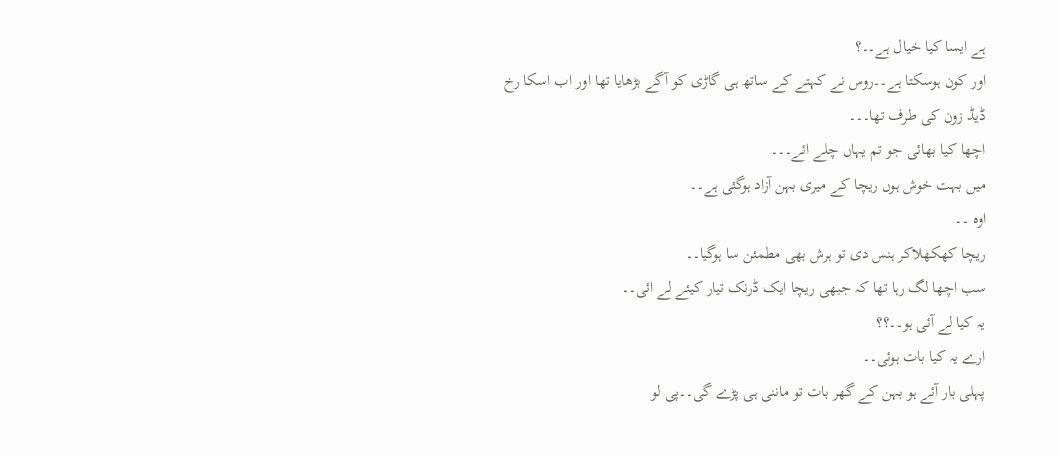ہے ایسا کیا خیال ہے۔۔؟
اور کون ہوسکتا ہے۔۔روس نے کہتے کے ساتھ ہی گاڑی کو آگے بڑھایا تھا اور اب اسکا رخ ڈیڈ زون کی طرف تھا۔۔۔
اچھا کیا بھائی جو تم یہاں چلے ائے۔۔۔
میں بہت خوش ہوں ریچا کے میری بہن آزاد ہوگئی ہے۔۔
اوہ ۔۔
ریچا کھکھلاکر ہنس دی تو ہرش بھی مطمئن سا ہوگیا۔۔
سب اچھا لگ رہا تھا کہ جبھی ریچا ایک ڈرنک تیار کیئے لے ائی۔۔
یہ کیا لے آئی ہو۔۔؟؟
ارے یہ کیا بات ہوئی۔۔
پہلی بار آئے ہو بہن کے گھر بات تو ماننی ہی پڑے گی۔۔پی لو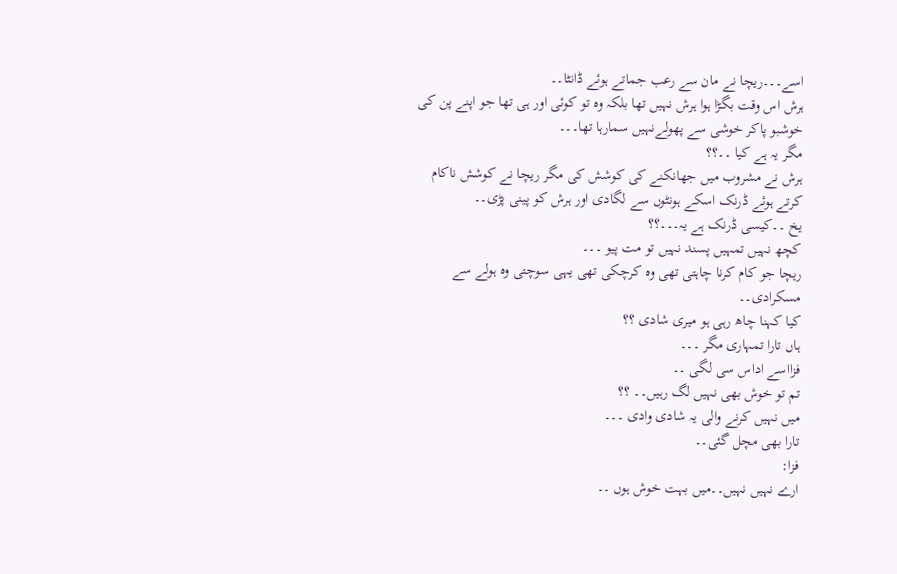اسے۔۔۔ریچا نے مان سے رعب جماتے ہوئے ڈانٹا۔۔
ہرش اس وقت بگڑا ہوا ہرش نہیں تھا بلکہ وہ تو کوئی اور ہی تھا جو اپنے پن کی خوشبو پاکر خوشی سے پھولےنہیں سمارہا تھا۔۔۔
مگر یہ ہے کیا ۔۔؟؟
ہرش نے مشروب میں جھانکنے کی کوشش کی مگر ریچا نے کوشش ناکام کرتے ہوئے ڈرنک اسکے ہونٹوں سے لگادی اور ہرش کو پینی پڑی۔۔
یخ ۔۔کیسی ڈرنک ہے یہ۔۔۔؟؟
کچھ نہیں تمہیں پسند نہیں تو مت پیو ۔۔۔
ریچا جو کام کرنا چاہتی تھی وہ کرچکی تھی یہی سوچتی وہ ہولے سے مسکرادی۔۔
کیا کہنا چاھ رہی ہو میری شادی ؟؟
ہاں تارا تمہاری مگر ۔۔۔
فزااسے اداس سی لگی ۔۔
تم تو خوش بھی نہیں لگ رہیں۔۔ ؟؟
میں نہیں کرنے والی یہ شادی وادی ۔۔۔
تارا بھی مچل گئی۔۔
فزا:
ارے نہیں نہیں۔۔میں بہت خوش ہوں ۔۔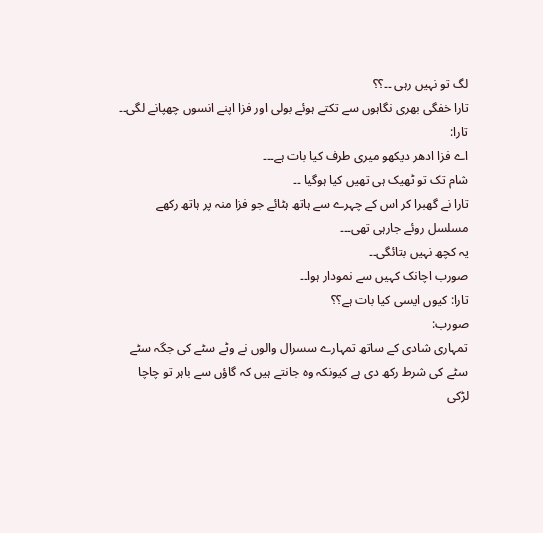لگ تو نہیں رہی ۔۔؟؟
تارا خفگی بھری نگاہوں سے تکتے ہوئے بولی اور فزا اپنے انسوں چھپانے لگی۔۔
تارا:
اے فزا ادھر دیکھو میری طرف کیا بات ہے۔۔۔
شام تک تو ٹھیک ہی تھیں کیا ہوگیا ۔۔
تارا نے گھبرا کر اس کے چہرے سے ہاتھ ہٹائے جو فزا منہ پر ہاتھ رکھے مسلسل روئے جارہی تھی۔۔۔
یہ کچھ نہیں بتائگی۔۔
صورب اچانک کہیں سے نمودار ہوا۔۔
تارا: کیوں ایسی کیا بات ہے؟؟
صورب:
تمہاری شادی کے ساتھ تمہارے سسرال والوں نے وٹے سٹے کی جگہ سٹے سٹے کی شرط رکھ دی ہے کیونکہ وہ جانتے ہیں کہ گاؤں سے باہر تو چاچا لڑکی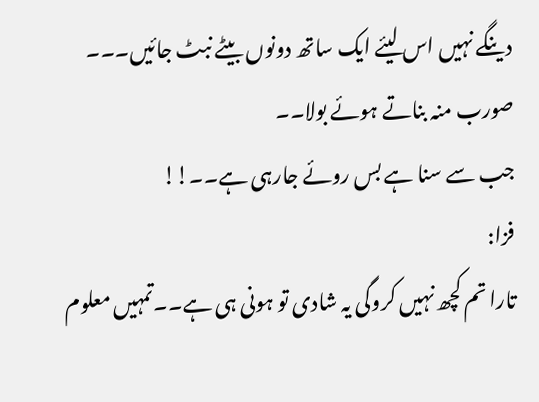دینگے نہیں اس لیئے ایک ساتھ دونوں بیٹے نبٹ جائیں۔۔۔
صورب منہ بناتے ہوئے بولا۔۔
جب سے سنا ہے بس روئے جارہی ہے۔۔!!
فزا:
تارا تم کچھ نہیں کروگی یہ شادی تو ہونی ہی ہے۔۔تمہیں معلوم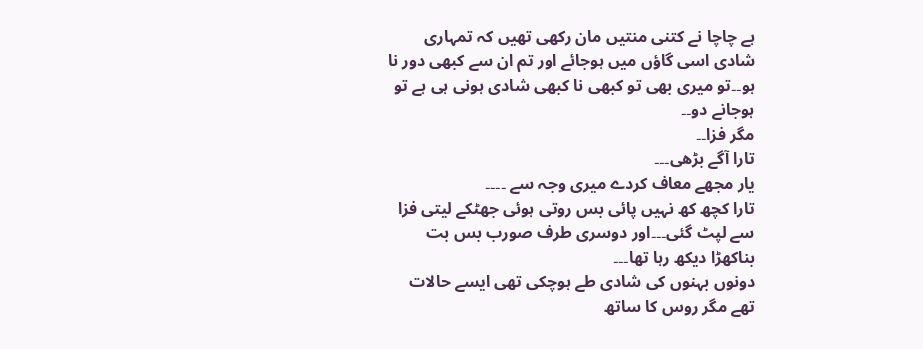ہے چاچا نے کتنی منتیں مان رکھی تھیں کہ تمہاری شادی اسی گاؤں میں ہوجائے اور تم ان سے کبھی دور نا ہو۔۔تو میری بھی تو کبھی نا کبھی شادی ہونی ہی ہے تو ہوجانے دو۔۔
مگر فزا۔۔
تارا آگے بڑھی۔۔۔
یار مجھے معاف کردے میری وجہ سے ۔۔۔۔
تارا کچھ کھ نہیں پائی بس روتی ہوئی جھٹکے لیتی فزا سے لپٹ گئی۔۔۔اور دوسری طرف صورب بس بت بناکھڑا دیکھ رہا تھا۔۔۔
دونوں بہنوں کی شادی طے ہوچکی تھی ایسے حالات تھے مگر روس کا ساتھ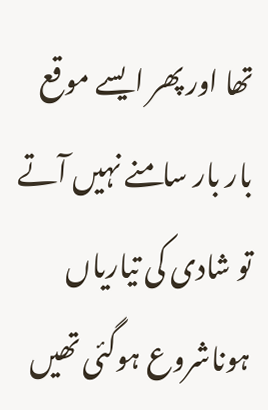تھا اور پھر ایسے موقع بار بار سامنے نہیں آتے تو شادی کی تیاریاں ہوناشروع ہوگئی تھیں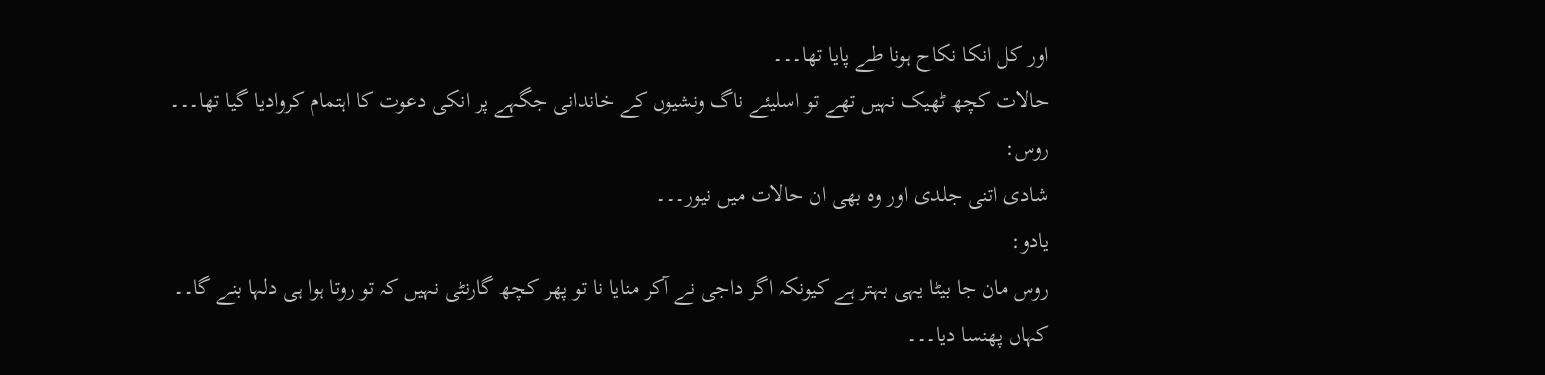اور کل انکا نکاح ہونا طے پایا تھا۔۔۔
حالات کچھ ٹھیک نہیں تھے تو اسلیئے ناگ ونشیوں کے خاندانی جگہے پر انکی دعوت کا اہتمام کروادیا گیا تھا۔۔۔
روس:
شادی اتنی جلدی اور وہ بھی ان حالات میں نیور۔۔۔
یادو:
روس مان جا بیٹا یہی بہتر ہے کیونکہ اگر داجی نے آکر منایا نا تو پھر کچھ گارنٹی نہیں کہ تو روتا ہوا ہی دلہا بنے گا۔۔
کہاں پھنسا دیا۔۔۔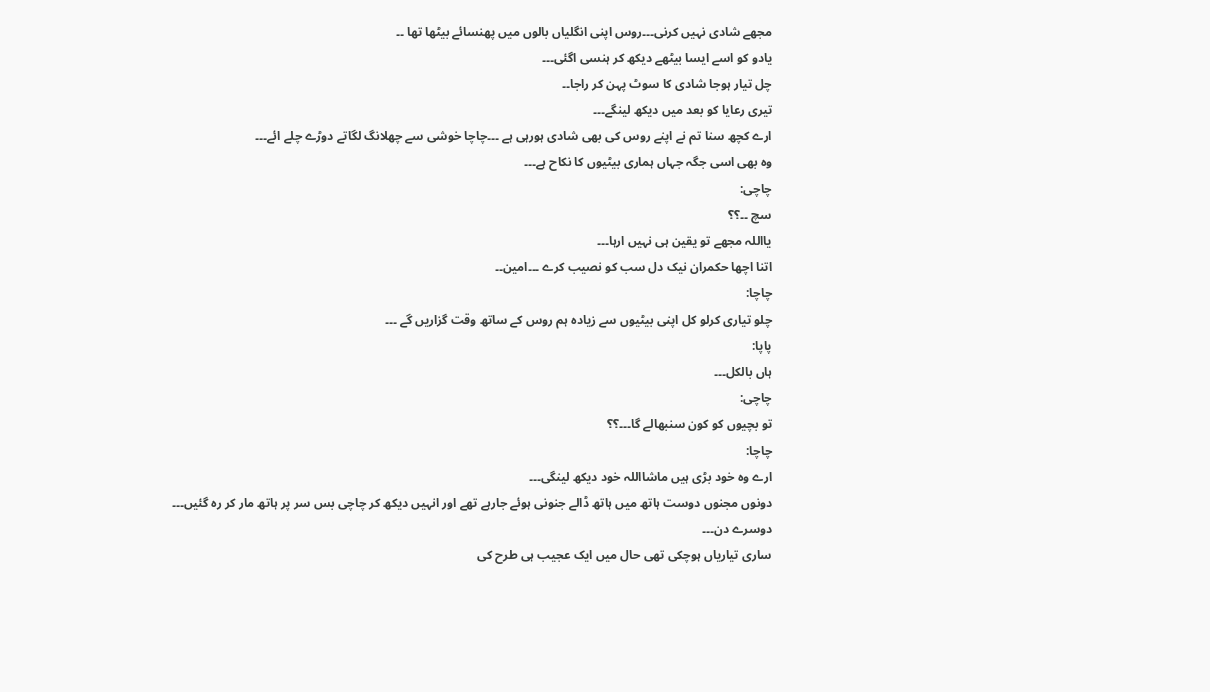مجھے شادی نہیں کرنی۔۔۔روس اپنی انگلیاں بالوں میں پھنسائے بیٹھا تھا ۔۔
یادو کو اسے ایسا بیٹھے دیکھ کر ہنسی اگئی۔۔۔
چل تیار ہوجا شادی کا سوٹ پہن کر راجا۔۔
تیری رعایا کو بعد میں دیکھ لینگے۔۔۔
ارے کچھ سنا تم نے اپنے روس کی بھی شادی ہورہی ہے ۔۔۔چاچا خوشی سے چھلانگ لگاتے دوڑے چلے ائے۔۔۔
وہ بھی اسی جگہ جہاں ہماری بیٹیوں کا نکاح ہے۔۔۔
چاچی:
سچ ۔۔؟؟
یااللہ مجھے تو یقین ہی نہیں ارہا۔۔۔
اتنا اچھا حکمران نیک دل سب کو نصیب کرے ۔۔۔امین۔۔
چاچا:
چلو تیاری کرلو کل اپنی بیٹیوں سے زیادہ ہم روس کے ساتھ وقت گزاریں گے ۔۔۔
پاپا:
ہاں بالکل۔۔۔
چاچی:
تو بچیوں کو کون سنبھالے گا۔۔۔؟؟
چاچا:
ارے وہ خود بڑی ہیں ماشااللہ خود دیکھ لینگی۔۔۔
دونوں مجنوں دوست ہاتھ میں ہاتھ ڈالے جنونی ہوئے جارہے تھے اور انہیں دیکھ کر چاچی بس سر پر ہاتھ مار کر رہ گئیں۔۔۔
دوسرے دن۔۔۔
ساری تیاریاں ہوچکی تھی حال میں ایک عجیب ہی طرح کی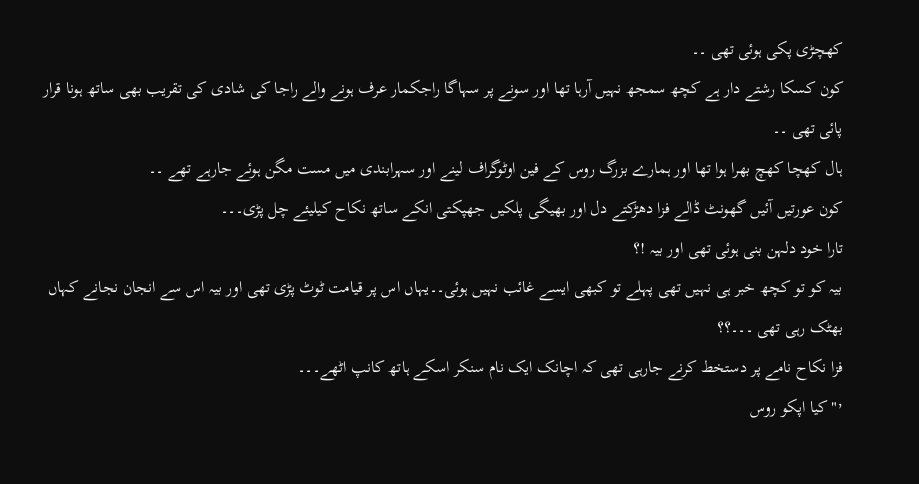کھچڑی پکی ہوئی تھی ۔۔
کون کسکا رشتے دار ہے کچھ سمجھ نہیں آرہا تھا اور سونے پر سہاگا راجکمار عرف ہونے والے راجا کی شادی کی تقریب بھی ساتھ ہونا قرار پائی تھی ۔۔
ہال کھچا کھچ بھرا ہوا تھا اور ہمارے بزرگ روس کے فین اوٹوگراف لینے اور سہرابندی میں مست مگن ہوئے جارہے تھے ۔۔
کون عورتیں آئیں گھونٹ ڈالے فزا دھڑکتے دل اور بھیگی پلکیں جھپکتی انکے ساتھ نکاح کیلیئے چل پڑی۔۔۔
تارا خود دلہن بنی ہوئی تھی اور بیہ !؟
بیہ کو تو کچھ خبر ہی نہیں تھی پہلے تو کبھی ایسے غائب نہیں ہوئی۔۔یہاں اس پر قیامت ٹوٹ پڑی تھی اور بیہ اس سے انجان نجانے کہاں بھٹک رہی تھی ۔۔۔؟؟
فزا نکاح نامے پر دستخط کرنے جارہی تھی کہ اچانک ایک نام سنکر اسکے ہاتھ کانپ اٹھے۔۔۔
٬"کیا اپکو روس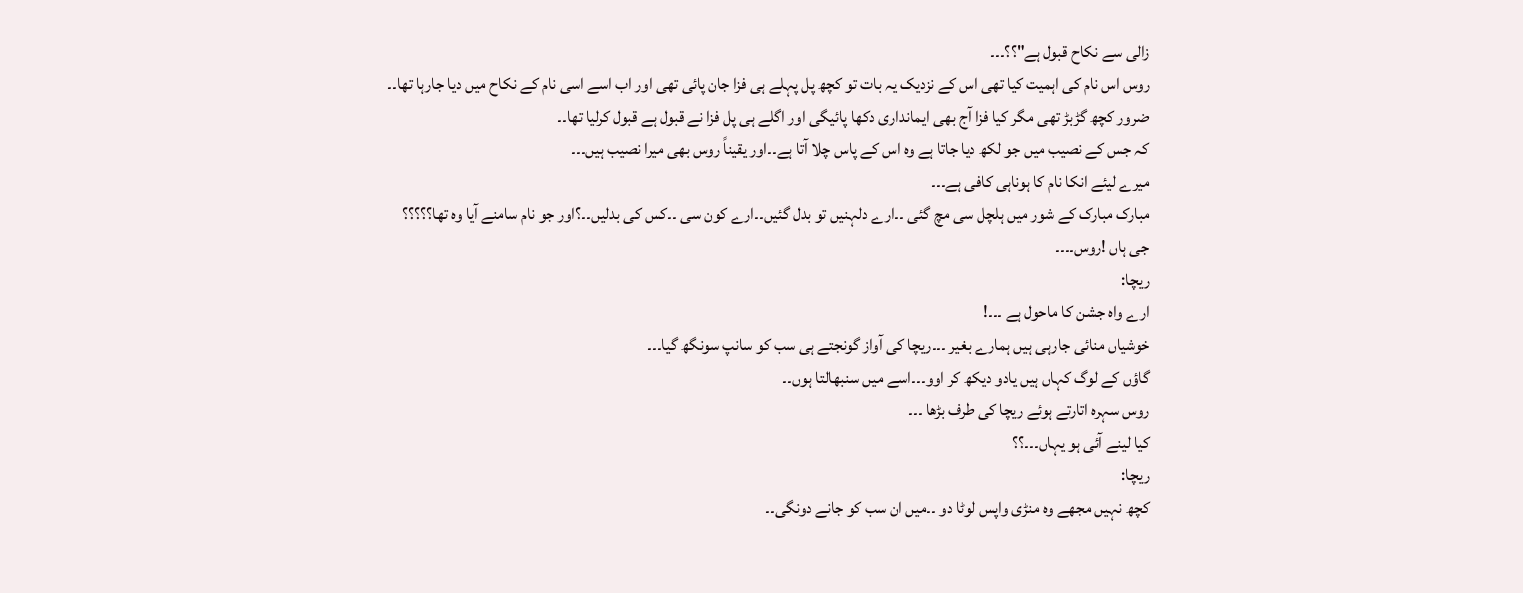زالی سے نکاح قبول ہے"؟؟۔۔۔
روس اس نام کی اہمیت کیا تھی اس کے نزدیک یہ بات تو کچھ پل پہلے ہی فزا جان پائی تھی اور اب اسے اسی نام کے نکاح میں دیا جارہا تھا۔۔
ضرور کچھ گڑبڑ تھی مگر کیا فزا آج بھی ایمانداری دکھا پائیگی اور اگلے ہی پل فزا نے قبول ہے قبول کرلیا تھا۔۔
کہ جس کے نصیب میں جو لکھ دیا جاتا ہے وہ اس کے پاس چلا آتا ہے۔۔اور یقیناً روس بھی میرا نصیب ہیں۔۔۔
میرے لیئے انکا نام کا ہوناہی کافی ہے۔۔۔
مبارک مبارک کے شور میں ہلچل سی مچ گئی ۔۔ارے دلہنیں تو بدل گئیں۔۔ارے کون سی ۔۔کس کی بدلیں۔۔؟اور جو نام سامنے آیا وہ تھا؟؟؟؟؟
جی ہاں !روس۔۔۔۔
ریچا:
ارے واہ جشن کا ماحول ہے ۔۔۔!
خوشیاں منائی جارہی ہیں ہمارے بغیر ۔۔۔ریچا کی آواز گونجتے ہی سب کو سانپ سونگھ گیا۔۔۔
گاؤں کے لوگ کہاں ہیں یادو دیکھ کر اوو۔۔۔اسے میں سنبھالتا ہوں۔۔
روس سہرہ اتارتے ہوئے ریچا کی طرف بڑھا ۔۔۔
کیا لینے آئی ہو یہاں۔۔۔؟؟
ریچا:
کچھ نہیں مجھے وہ منڑی واپس لوٹا دو ۔۔میں ان سب کو جانے دونگی۔۔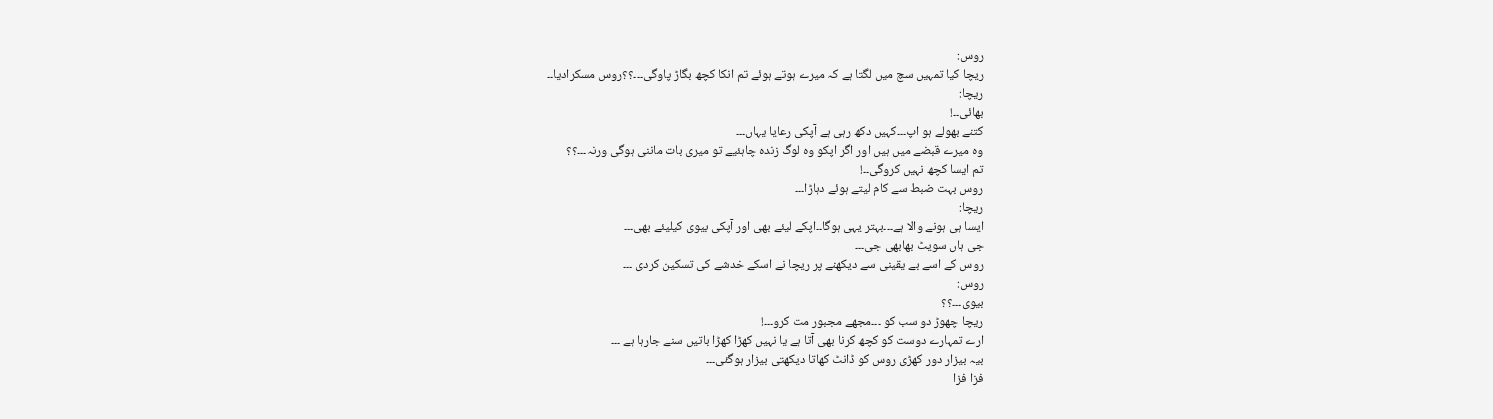روس:
ریچا کیا تمہیں سچ میں لگتا ہے کہ میرے ہوتے ہوئے تم انکا کچھ بگاڑ پاوگی۔۔۔؟؟روس مسکرادیا۔۔
ریچا:
بھائی۔۔!
کتنے بھولے ہو اپ۔۔۔کہیں دکھ رہی ہے آپکی رعایا یہاں۔۔۔
وہ میرے قبضے میں ہیں اور اگر اپکو وہ لوگ زندہ چاہئیے تو میری بات ماننی ہوگی ورنہ۔۔۔؟؟
تم ایسا کچھ نہیں کروگی۔۔!
روس بہت ضبط سے کام لیتے ہوئے دہاڑا۔۔۔
ریچا:
ایسا ہی ہونے والا ہے۔۔۔بہتر یہی ہوگا۔۔اپکے لیئے بھی اور آپکی بیوی کیلیئے بھی۔۔۔
جی ہاں سویٹ بھابھی جی۔۔۔
روس کے اسے بے یقینی سے دیکھنے پر ریچا نے اسکے خدشے کی تسکین کردی ۔۔۔
روس:
بیوی۔۔۔؟؟
ریچا چھوڑ دو سب کو ۔۔۔مجھے مجبور مت کرو۔۔۔!
ارے تمہارے دوست کو کچھ کرنا بھی آتا ہے یا نہیں کھڑا کھڑا باتیں سنے جارہا ہے ۔۔۔
بیہ بیزار دور کھڑی روس کو ڈانٹ کھاتا دیکھتی بیزار ہوگئی۔۔۔
فزا فزا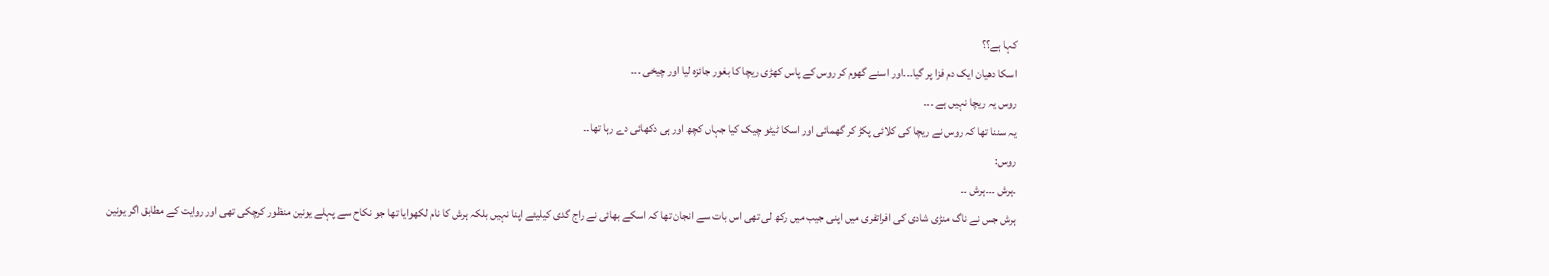کہا ہے؟؟
اسکا دھیان ایک دم فزا پر گیا۔۔۔اور اسنے گھوم کر روس کے پاس کھڑی ریچا کا بغور جائزہ لیا اور چیخی ۔۔۔
روس یہ ریچا نہیں ہے ۔۔۔
یہ سننا تھا کہ روس نے ریچا کی کلائی پکڑ کر گھمائی اور اسکا ٹیٹو چیک کیا جہاں کچھ اور ہی دکھائی دے رہا تھا۔۔
روس:
۔ہرش ۔۔۔ہرش ۔۔
ہرش جس نے ناگ منڑی شادی کی افراتفری میں اپنی جیب میں رکھ لی تھی اس بات سے انجان تھا کہ اسکے بھائی نے راج گدی کیلیئے اپنا نہیں بلکہ ہرش کا نام لکھوایا تھا جو نکاح سے پہلے یونین منظور کرچکی تھی اور روایت کے مطابق اگر یونین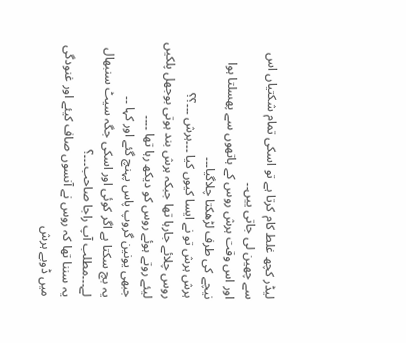لیڈر کچھ غلط کام کرتا ہے تو اسکی تمام شکتیاں اس سے چھین لی جاتی ییں۔۔
اور اس وقت ہرش روس کے ہاتھوں سے پھسلتا ہوا نیچے کی طرف لڑھکتا چلاگیا۔۔۔
ہرش ہرش تو نے ایسا کیوں کیا ۔۔۔ہرش ۔۔۔؟؟
روس چلائے جارہا تھا جبکہ ہرش بند ہوتی بوجھل پلکیں لیئے روتے ہوئے روس کو دیکھ رہا تھا ۔۔۔۔
جبھی یونین گروپ پاس پہنچ گئے اور کہا ۔۔
یہ بچ سکتا ہے اگر کوئی اور اسکی جگہ سیٹ سنبھال لے۔۔۔مطلب آپ راجا صاحب۔۔۔؟
یہ سننا تھا کہ روس نے آنسوں صاف کیئے اور غنودگی میں ڈوبے ہرش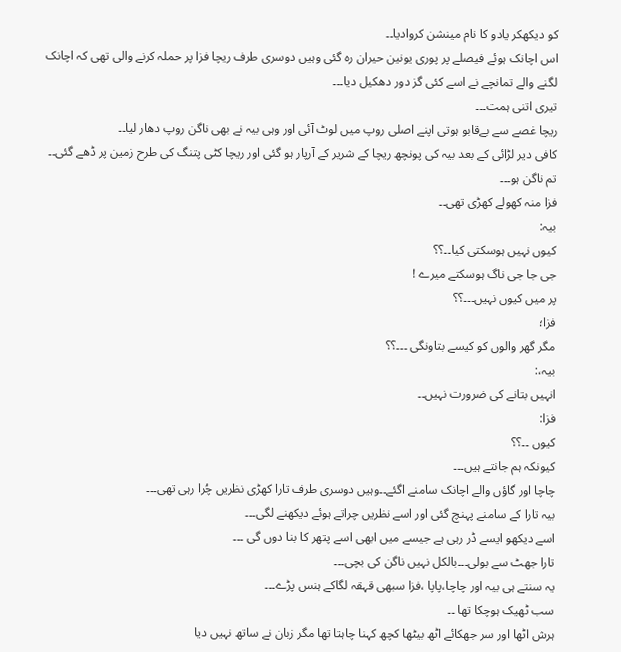کو دیکھکر یادو کا نام مینشن کروادیا۔۔
اس اچانک ہوئے فیصلے پر پوری یونین حیران رہ گئی وہیں دوسری طرف ریچا فزا پر حملہ کرنے والی تھی کہ اچانک لگنے والے تمانچے نے اسے کئی گز دور دھکیل دیا۔۔۔
تیری اتنی ہمت۔۔۔
ریچا غصے سے بےقابو ہوتی اپنے اصلی روپ میں لوٹ آئی اور وہی بیہ نے بھی ناگن روپ دھار لیا۔۔
کافی دیر لڑائی کے بعد بیہ کی پونچھ ریچا کے شریر کے آرپار ہو گئی اور ریچا کٹی پتنگ کی طرح زمین پر ڈھے گئی۔۔
تم ناگن ہو۔۔۔
فزا منہ کھولے کھڑی تھی۔۔
بیہ:
کیوں نہیں ہوسکتی کیا۔۔؟؟
جی جا جی ناگ ہوسکتے میرے !
پر میں کیوں نہیں۔۔۔؟؟
فزا؛
مگر گھر والوں کو کیسے بتاونگی ۔۔۔؟؟
بیہ،:
انہیں بتانے کی ضرورت نہیں۔۔
فزا:
کیوں ۔۔؟؟
کیونکہ ہم جانتے ہیں۔۔۔
چاچا اور گاؤں والے اچانک سامنے اگئے۔۔وہیں دوسری طرف تارا کھڑی نظریں چُرا رہی تھی۔۔۔
بیہ تارا کے سامنے پہنچ گئی اور اسے نظریں چراتے ہوئے دیکھنے لگی۔۔۔
اسے دیکھو ایسے ڈر رہی ہے جیسے میں ابھی اسے پتھر کا بنا دوں گی ۔۔۔
تارا جھٹ سے بولی۔۔۔بالکل نہیں ناگن کی بچی۔۔۔
یہ سنتے ہی بیہ اور چاچا،پاپا ،فزا سبھی قہقہ لگاکے ہنس پڑے۔۔۔
سب ٹھیک ہوچکا تھا ۔۔
ہرش اٹھا اور سر جھکائے اٹھ بیٹھا کچھ کہنا چاہتا تھا مگر زبان نے ساتھ نہیں دیا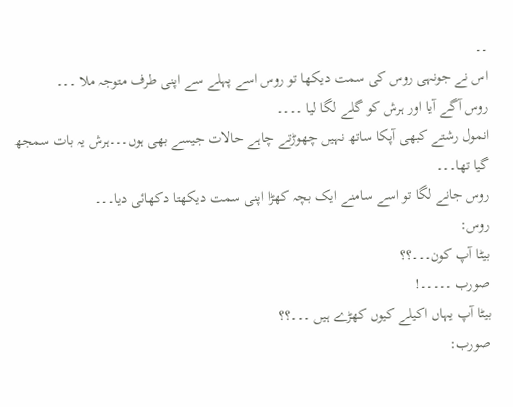۔۔
اس نے جونہی روس کی سمت دیکھا تو روس اسے پہلے سے اپنی طرف متوجہ ملا ۔۔۔
روس آگے آیا اور ہرش کو گلے لگا لیا ۔۔۔۔
انمول رشتے کبھی آپکا ساتھ نہیں چھوڑتے چاہے حالات جیسے بھی ہوں۔۔۔ہرش یہ بات سمجھ گیا تھا۔۔۔
روس جانے لگا تو اسے سامنے ایک بچہ کھڑا اپنی سمت دیکھتا دکھائی دیا۔۔۔
روس:
بیٹا آپ کون۔۔۔؟؟
صورب ۔۔۔۔۔!
بیٹا آپ یہاں اکیلے کیوں کھڑے ہیں ۔۔۔؟؟
صورب: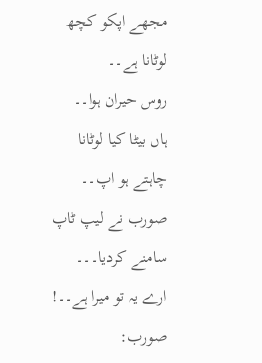مجھے اپکو کچھ لوٹانا ہے۔۔
روس حیران ہوا۔۔
ہاں بیٹا کیا لوٹانا چاہتے ہو اپ۔۔
صورب نے لیپ ٹاپ سامنے کردیا۔۔۔
ارے یہ تو میرا ہے۔۔!
صورب: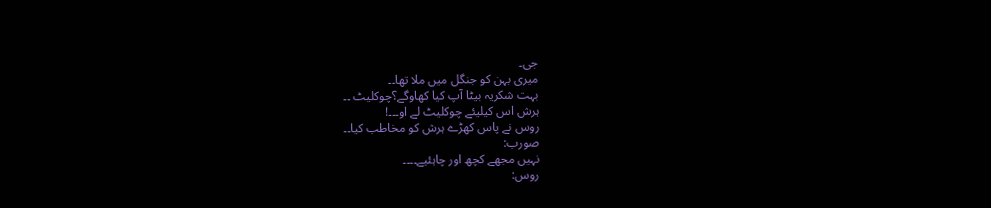جی۔
میری بہن کو جنگل میں ملا تھا۔۔
بہت شکریہ بیٹا آپ کیا کھاوگے؟چوکلیٹ ۔۔
ہرش اس کیلیئے چوکلیٹ لے او۔۔۔!
روس نے پاس کھڑے ہرش کو مخاطب کیا۔۔
صورب:
نہیں مجھے کچھ اور چاہئیے۔۔۔۔
روس: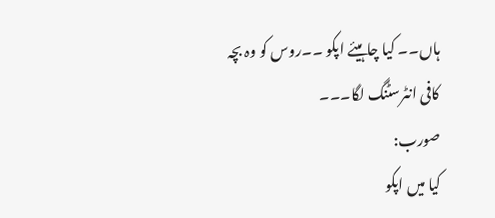ہاں۔۔ کیا چاہیئے اپکو ۔۔روس کو وہ بچہ کافی انٹرسٹنگ لگا۔۔۔
صورب:
کیا میں اپکو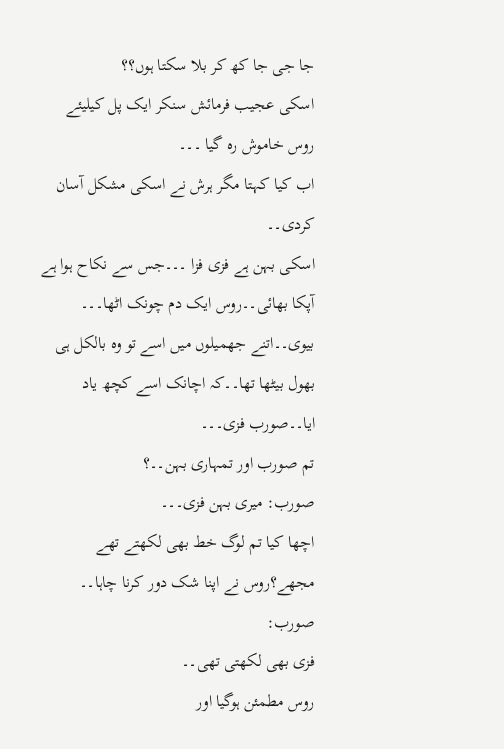جا جی جا کھ کر بلا سکتا ہوں؟؟
اسکی عجیب فرمائش سنکر ایک پل کیلیئے روس خاموش رہ گیا ۔۔۔
اب کیا کہتا مگر ہرش نے اسکی مشکل آسان کردی۔۔
اسکی بہن ہے فزی فزا ۔۔۔جس سے نکاح ہوا ہے آپکا بھائی۔۔روس ایک دم چونک اٹھا۔۔۔
بیوی۔۔اتنے جھمیلوں میں اسے تو وہ بالکل ہی بھول بیٹھا تھا۔۔کہ اچانک اسے کچھ یاد ایا۔۔صورب فزی۔۔۔
تم صورب اور تمہاری بہن۔۔؟
صورب: میری بہن فزی۔۔۔
اچھا کیا تم لوگ خط بھی لکھتے تھے مجھے؟روس نے اپنا شک دور کرنا چاہا۔۔
صورب:
فزی بھی لکھتی تھی۔۔
روس مطمئن ہوگیا اور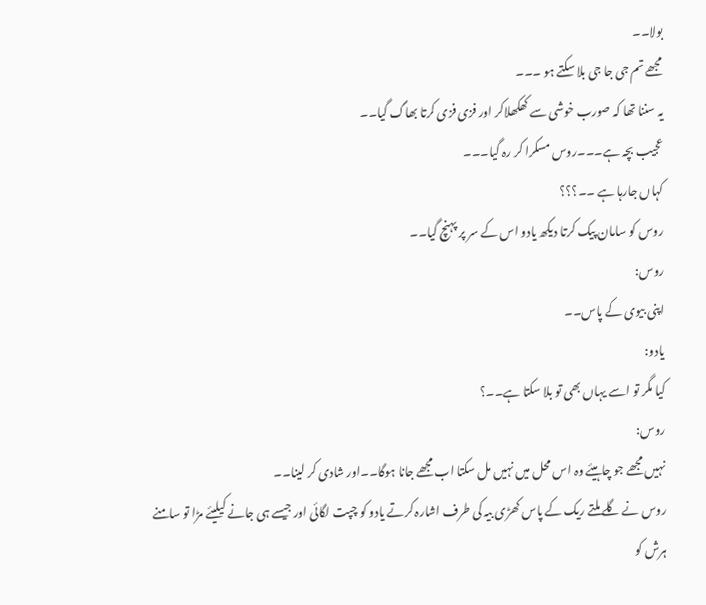بولا۔۔
مجھے تم جی جا جی بلا سکتے ہو ۔۔۔
یہ سننا تھا کہ صورب خوشی سے کھکھلاکر اور فزی فزی کرتا بھاگ گیا۔۔
عجیب بچہ ہے۔۔۔روس مسکرا کر رہ گیا۔۔۔
کہاں جارہا ہے ۔۔؟؟؟
روس کو سامان پیک کرتا دیکھ یادو اس کے سر پر پہنچ گیا۔۔
روس:
اپنی بیوی کے پاس۔۔
یادو:
کیا مگر تو اسے یہاں بھی تو بلا سکتا ہے۔۔؟
روس:
نہیں مجھے جو چاہیئے وہ اس محل میں نہیں مل سکتا اب مجھے جانا ہوگا۔۔اور شادی کر لینا۔۔
روس نے گلے ملتے ریک کے پاس کھڑی بیہ کی طرف اشارہ کرتے یادو کو چپت لگائی اور جیسے ہی جانے کیلیئے مڑا تو سامنے ہرش کو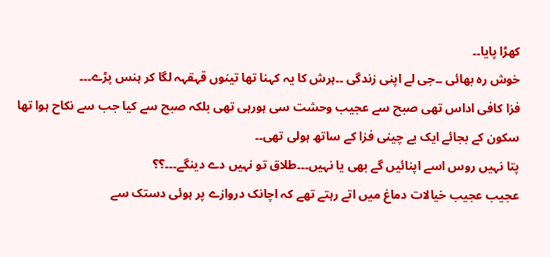کھڑا پایا۔۔
خوش رہ بھائی ۔۔جی لے اپنی زندگی ۔۔ہرش کا یہ کہنا تھا تینوں قہقہہ لگا کر ہنس پڑے۔۔۔
فزا کافی اداس تھی صبح سے عجیب وحشت سی ہورہی تھی بلکہ صبح سے کیا جب سے نکاح ہوا تھا سکون کے بجائے ایک بے چینی فزا کے ساتھ ہولی تھی۔۔
پتا نہیں روس اسے اپنائیں گے بھی یا نہیں۔۔۔طلاق تو نہیں دے دینگے۔۔۔؟؟
عجیب عجیب خیالات دماغ میں اتے رہتے تھے کہ اچانک دروازے پر ہوئی دستک سے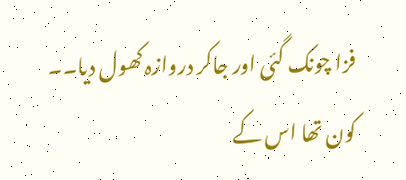فزا چونک گئی اور جاکر دروازہ کھول دیا۔۔
کون تھا اس کے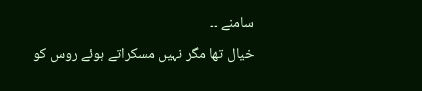سامنے ۔۔
خیال تھا مگر نہیں مسکراتے ہوئے روس کو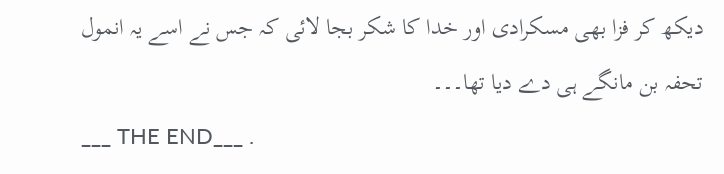دیکھ کر فزا بھی مسکرادی اور خدا کا شکر بجا لائی کہ جس نے اسے یہ انمول تحفہ بن مانگے ہی دے دیا تھا۔۔۔
___ THE END___ .